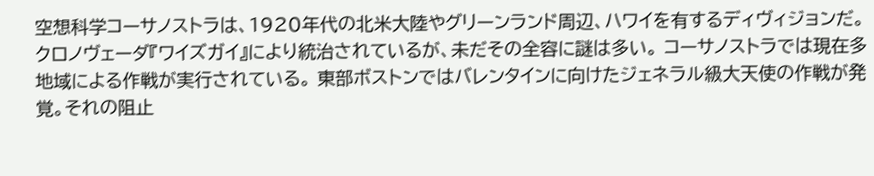空想科学コーサノストラは、1920年代の北米大陸やグリーンランド周辺、ハワイを有するディヴィジョンだ。クロノヴェーダ『ワイズガイ』により統治されているが、未だその全容に謎は多い。 コーサノストラでは現在多地域による作戦が実行されている。 東部ボストンではバレンタインに向けたジェネラル級大天使の作戦が発覚。それの阻止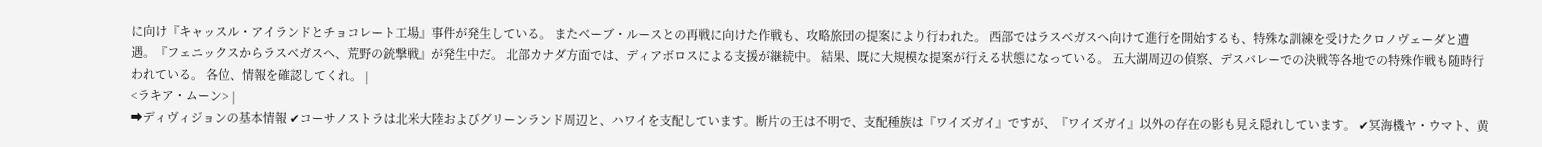に向け『キャッスル・アイランドとチョコレート工場』事件が発生している。 またベーブ・ルースとの再戦に向けた作戦も、攻略旅団の提案により行われた。 西部ではラスベガスへ向けて進行を開始するも、特殊な訓練を受けたクロノヴェーダと遭遇。『フェニックスからラスベガスへ、荒野の銃撃戦』が発生中だ。 北部カナダ方面では、ディアボロスによる支援が継続中。 結果、既に大規模な提案が行える状態になっている。 五大湖周辺の偵察、デスバレーでの決戦等各地での特殊作戦も随時行われている。 各位、情報を確認してくれ。 |
<ラキア・ムーン> |
➡ディヴィジョンの基本情報 ✔コーサノストラは北米大陸およびグリーンランド周辺と、ハワイを支配しています。断片の王は不明で、支配種族は『ワイズガイ』ですが、『ワイズガイ』以外の存在の影も見え隠れしています。 ✔冥海機ヤ・ウマト、黄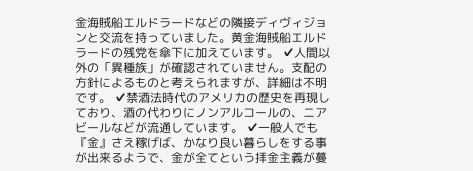金海賊船エルドラードなどの隣接ディヴィジョンと交流を持っていました。黄金海賊船エルドラードの残党を傘下に加えています。 ✔人間以外の「異種族」が確認されていません。支配の方針によるものと考えられますが、詳細は不明です。 ✔禁酒法時代のアメリカの歴史を再現しており、酒の代わりにノンアルコールの、ニアビールなどが流通しています。 ✔一般人でも『金』さえ稼げば、かなり良い暮らしをする事が出来るようで、金が全てという拝金主義が蔓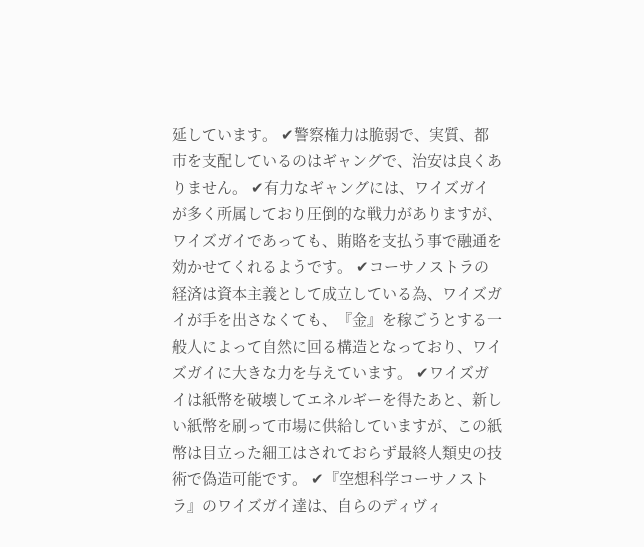延しています。 ✔警察権力は脆弱で、実質、都市を支配しているのはギャングで、治安は良くありません。 ✔有力なギャングには、ワイズガイが多く所属しており圧倒的な戦力がありますが、ワイズガイであっても、賄賂を支払う事で融通を効かせてくれるようです。 ✔コーサノストラの経済は資本主義として成立している為、ワイズガイが手を出さなくても、『金』を稼ごうとする一般人によって自然に回る構造となっており、ワイズガイに大きな力を与えています。 ✔ワイズガイは紙幣を破壊してエネルギーを得たあと、新しい紙幣を刷って市場に供給していますが、この紙幣は目立った細工はされておらず最終人類史の技術で偽造可能です。 ✔『空想科学コーサノストラ』のワイズガイ達は、自らのディヴィ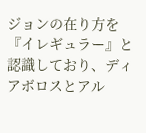ジョンの在り方を『イレギュラー』と認識しており、ディアボロスとアル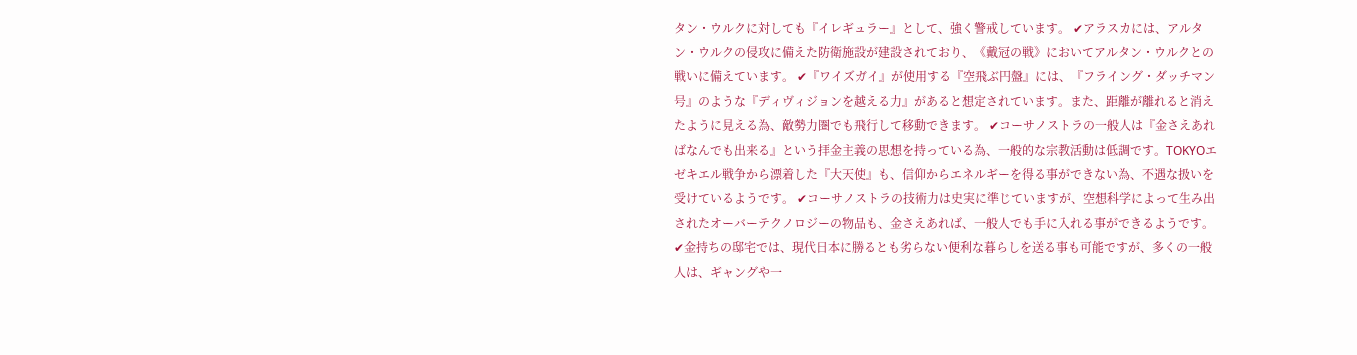タン・ウルクに対しても『イレギュラー』として、強く警戒しています。 ✔アラスカには、アルタン・ウルクの侵攻に備えた防衛施設が建設されており、《戴冠の戦》においてアルタン・ウルクとの戦いに備えています。 ✔『ワイズガイ』が使用する『空飛ぶ円盤』には、『フライング・ダッチマン号』のような『ディヴィジョンを越える力』があると想定されています。また、距離が離れると消えたように見える為、敵勢力圏でも飛行して移動できます。 ✔コーサノストラの一般人は『金さえあればなんでも出来る』という拝金主義の思想を持っている為、一般的な宗教活動は低調です。TOKYOエゼキエル戦争から漂着した『大天使』も、信仰からエネルギーを得る事ができない為、不遇な扱いを受けているようです。 ✔コーサノストラの技術力は史実に準じていますが、空想科学によって生み出されたオーバーテクノロジーの物品も、金さえあれば、一般人でも手に入れる事ができるようです。 ✔金持ちの邸宅では、現代日本に勝るとも劣らない便利な暮らしを送る事も可能ですが、多くの一般人は、ギャングや一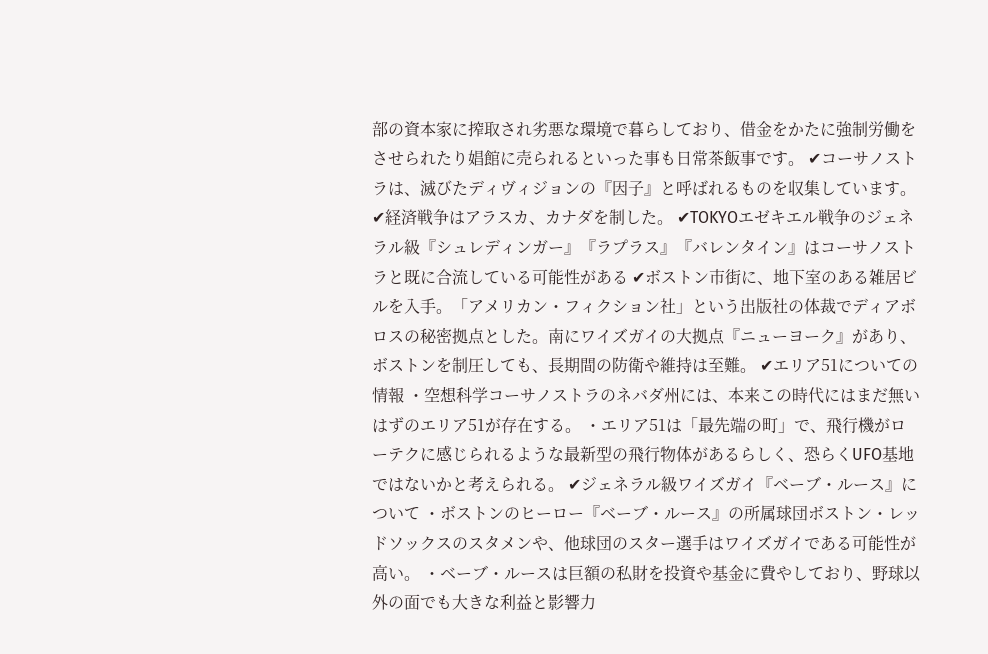部の資本家に搾取され劣悪な環境で暮らしており、借金をかたに強制労働をさせられたり娼館に売られるといった事も日常茶飯事です。 ✔コーサノストラは、滅びたディヴィジョンの『因子』と呼ばれるものを収集しています。 ✔経済戦争はアラスカ、カナダを制した。 ✔TOKYOエゼキエル戦争のジェネラル級『シュレディンガー』『ラプラス』『バレンタイン』はコーサノストラと既に合流している可能性がある ✔ボストン市街に、地下室のある雑居ビルを入手。「アメリカン・フィクション社」という出版社の体裁でディアボロスの秘密拠点とした。南にワイズガイの大拠点『ニューヨーク』があり、ボストンを制圧しても、長期間の防衛や維持は至難。 ✔エリア51についての情報 ・空想科学コーサノストラのネバダ州には、本来この時代にはまだ無いはずのエリア51が存在する。 ・エリア51は「最先端の町」で、飛行機がローテクに感じられるような最新型の飛行物体があるらしく、恐らくUFO基地ではないかと考えられる。 ✔ジェネラル級ワイズガイ『ベーブ・ルース』について ・ボストンのヒーロー『ベーブ・ルース』の所属球団ボストン・レッドソックスのスタメンや、他球団のスター選手はワイズガイである可能性が高い。 ・ベーブ・ルースは巨額の私財を投資や基金に費やしており、野球以外の面でも大きな利益と影響力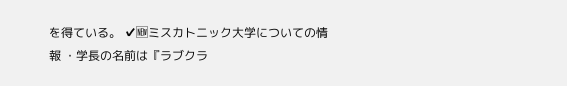を得ている。 ✔🆕ミスカトニック大学についての情報 ・学長の名前は『ラブクラ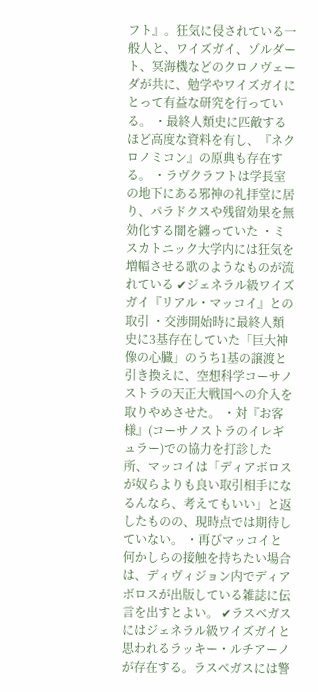フト』。狂気に侵されている一般人と、ワイズガイ、ゾルダート、冥海機などのクロノヴェーダが共に、勉学やワイズガイにとって有益な研究を行っている。 ・最終人類史に匹敵するほど高度な資料を有し、『ネクロノミコン』の原典も存在する。 ・ラヴクラフトは学長室の地下にある邪神の礼拝堂に居り、パラドクスや残留効果を無効化する闇を纏っていた ・ミスカトニック大学内には狂気を増幅させる歌のようなものが流れている ✔ジェネラル級ワイズガイ『リアル・マッコイ』との取引 ・交渉開始時に最終人類史に3基存在していた「巨大神像の心臓」のうち1基の譲渡と引き換えに、空想科学コーサノストラの天正大戦国への介入を取りやめさせた。 ・対『お客様』(コーサノストラのイレギュラー)での協力を打診した所、マッコイは「ディアボロスが奴らよりも良い取引相手になるんなら、考えてもいい」と返したものの、現時点では期待していない。 ・再びマッコイと何かしらの接触を持ちたい場合は、ディヴィジョン内でディアボロスが出版している雑誌に伝言を出すとよい。 ✔ラスベガスにはジェネラル級ワイズガイと思われるラッキー・ルチアーノが存在する。ラスベガスには警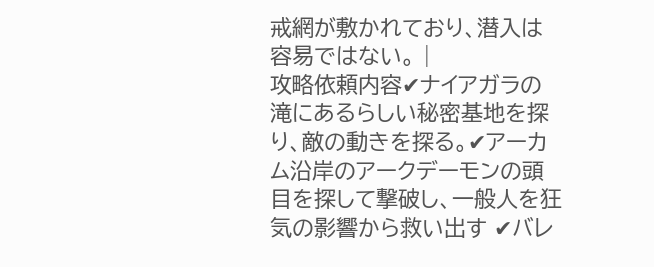戒網が敷かれており、潜入は容易ではない。 |
攻略依頼内容✔ナイアガラの滝にあるらしい秘密基地を探り、敵の動きを探る。✔アーカム沿岸のアークデーモンの頭目を探して撃破し、一般人を狂気の影響から救い出す ✔バレ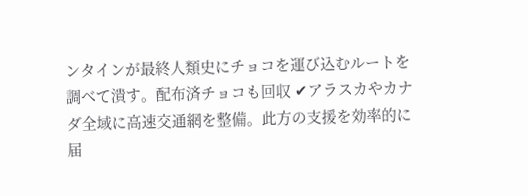ンタインが最終人類史にチョコを運び込むルートを調べて潰す。配布済チョコも回収 ✔アラスカやカナダ全域に高速交通網を整備。此方の支援を効率的に届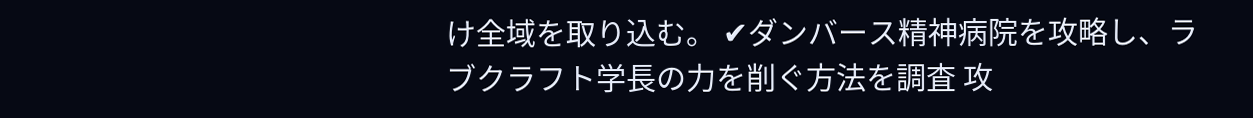け全域を取り込む。 ✔ダンバース精神病院を攻略し、ラブクラフト学長の力を削ぐ方法を調査 攻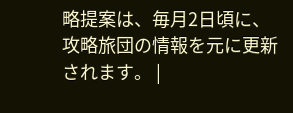略提案は、毎月2日頃に、攻略旅団の情報を元に更新されます。 |